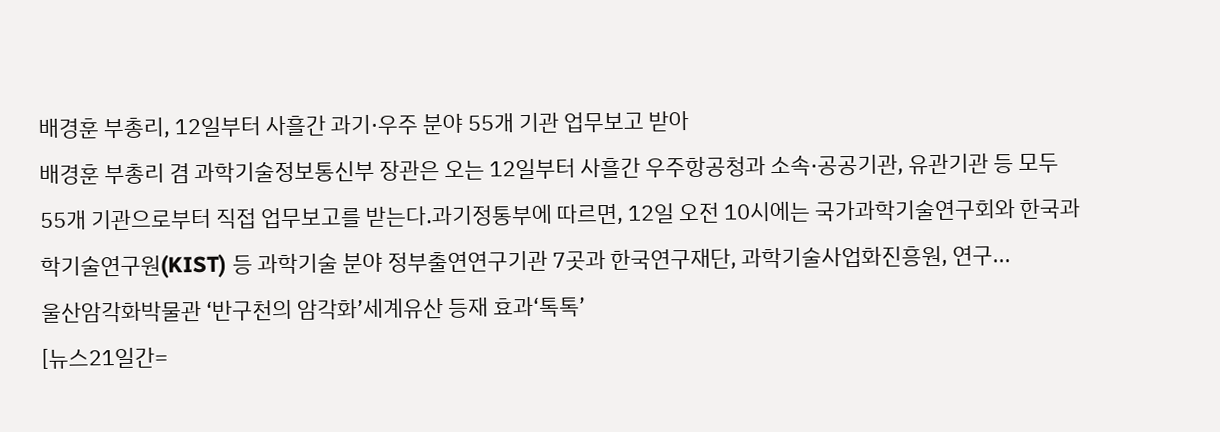배경훈 부총리, 12일부터 사흘간 과기·우주 분야 55개 기관 업무보고 받아
배경훈 부총리 겸 과학기술정보통신부 장관은 오는 12일부터 사흘간 우주항공청과 소속·공공기관, 유관기관 등 모두 55개 기관으로부터 직접 업무보고를 받는다.과기정통부에 따르면, 12일 오전 10시에는 국가과학기술연구회와 한국과학기술연구원(KIST) 등 과학기술 분야 정부출연연구기관 7곳과 한국연구재단, 과학기술사업화진흥원, 연구...
울산암각화박물관 ‘반구천의 암각화’세계유산 등재 효과‘톡톡’
[뉴스21일간=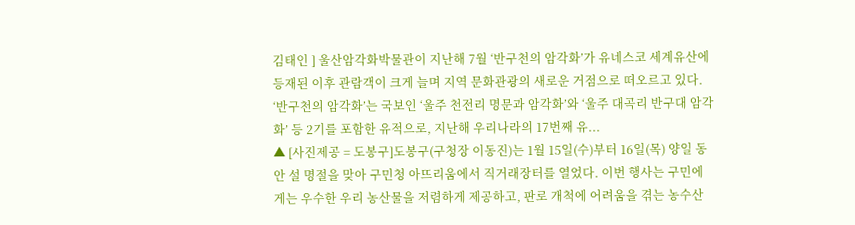김태인 ] 울산암각화박물관이 지난해 7월 ‘반구천의 암각화’가 유네스코 세계유산에 등재된 이후 관람객이 크게 늘며 지역 문화관광의 새로운 거점으로 떠오르고 있다. ‘반구천의 암각화’는 국보인 ‘울주 천전리 명문과 암각화’와 ‘울주 대곡리 반구대 암각화’ 등 2기를 포함한 유적으로, 지난해 우리나라의 17번째 유...
▲ [사진제공 = 도봉구]도봉구(구청장 이동진)는 1월 15일(수)부터 16일(목) 양일 동안 설 명절을 맞아 구민청 아뜨리움에서 직거래장터를 열었다. 이번 행사는 구민에게는 우수한 우리 농산물을 저렴하게 제공하고, 판로 개척에 어려움을 겪는 농수산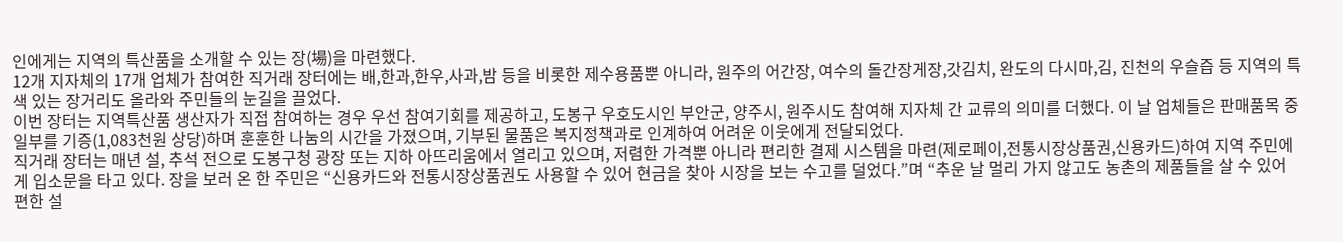인에게는 지역의 특산품을 소개할 수 있는 장(場)을 마련했다.
12개 지자체의 17개 업체가 참여한 직거래 장터에는 배,한과,한우,사과,밤 등을 비롯한 제수용품뿐 아니라, 원주의 어간장, 여수의 돌간장게장,갓김치, 완도의 다시마,김, 진천의 우슬즙 등 지역의 특색 있는 장거리도 올라와 주민들의 눈길을 끌었다.
이번 장터는 지역특산품 생산자가 직접 참여하는 경우 우선 참여기회를 제공하고, 도봉구 우호도시인 부안군, 양주시, 원주시도 참여해 지자체 간 교류의 의미를 더했다. 이 날 업체들은 판매품목 중 일부를 기증(1,083천원 상당)하며 훈훈한 나눔의 시간을 가졌으며, 기부된 물품은 복지정책과로 인계하여 어려운 이웃에게 전달되었다.
직거래 장터는 매년 설, 추석 전으로 도봉구청 광장 또는 지하 아뜨리움에서 열리고 있으며, 저렴한 가격뿐 아니라 편리한 결제 시스템을 마련(제로페이,전통시장상품권,신용카드)하여 지역 주민에게 입소문을 타고 있다. 장을 보러 온 한 주민은 “신용카드와 전통시장상품권도 사용할 수 있어 현금을 찾아 시장을 보는 수고를 덜었다.”며 “추운 날 멀리 가지 않고도 농촌의 제품들을 살 수 있어 편한 설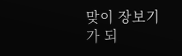맞이 장보기가 되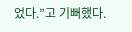었다.”고 기뻐했다.